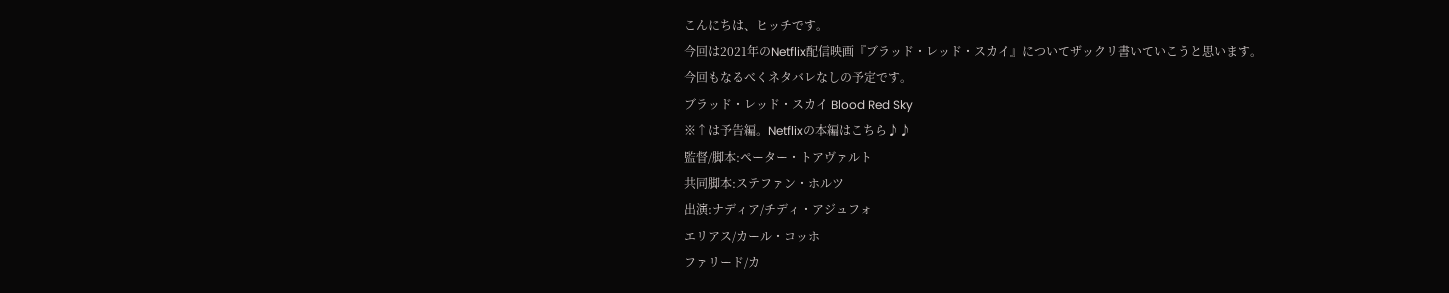こんにちは、ヒッチです。
今回は2021年のNetflix配信映画『ブラッド・レッド・スカイ』についてザックリ書いていこうと思います。
今回もなるべくネタバレなしの予定です。
ブラッド・レッド・スカイ Blood Red Sky
※↑は予告編。Netflixの本編はこちら♪♪
監督/脚本:ペーター・トアヴァルト
共同脚本:ステファン・ホルツ
出演:ナディア/チディ・アジュフォ
エリアス/カール・コッホ
ファリード/カ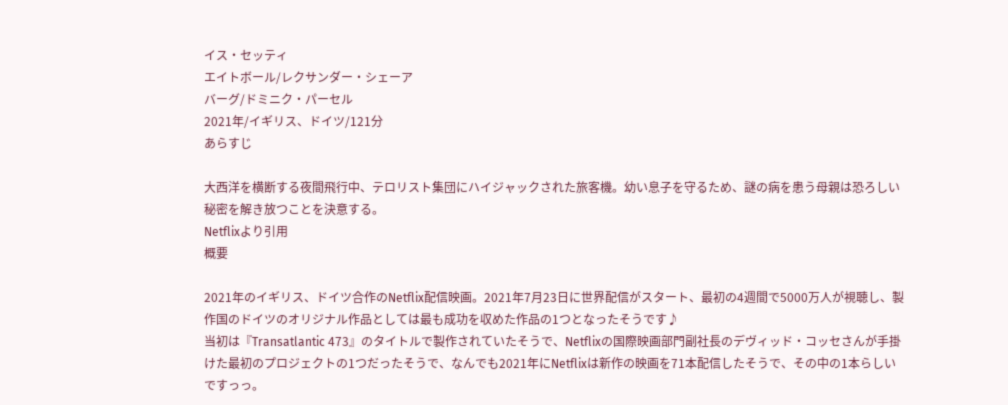イス・セッティ
エイトボール/レクサンダー・シェーア
バーグ/ドミニク・パーセル
2021年/イギリス、ドイツ/121分
あらすじ

大西洋を横断する夜間飛行中、テロリスト集団にハイジャックされた旅客機。幼い息子を守るため、謎の病を患う母親は恐ろしい秘密を解き放つことを決意する。
Netflixより引用
概要

2021年のイギリス、ドイツ合作のNetflix配信映画。2021年7月23日に世界配信がスタート、最初の4週間で5000万人が視聴し、製作国のドイツのオリジナル作品としては最も成功を収めた作品の1つとなったそうです♪
当初は『Transatlantic 473』のタイトルで製作されていたそうで、Netflixの国際映画部門副社長のデヴィッド・コッセさんが手掛けた最初のプロジェクトの1つだったそうで、なんでも2021年にNetflixは新作の映画を71本配信したそうで、その中の1本らしいですっっ。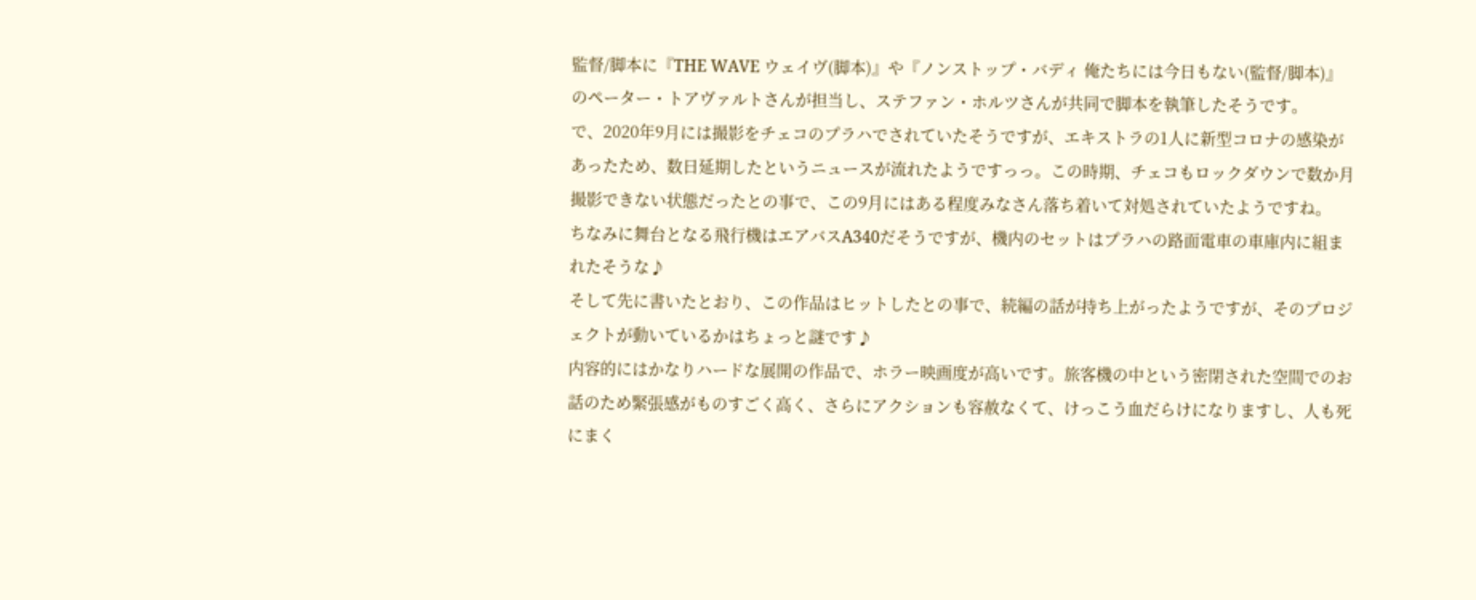監督/脚本に『THE WAVE ウェイヴ(脚本)』や『ノンストップ・バディ 俺たちには今日もない(監督/脚本)』のペーター・トアヴァルトさんが担当し、ステファン・ホルツさんが共同で脚本を執筆したそうです。
で、2020年9月には撮影をチェコのプラハでされていたそうですが、エキストラの1人に新型コロナの感染があったため、数日延期したというニュースが流れたようですっっ。この時期、チェコもロックダウンで数か月撮影できない状態だったとの事で、この9月にはある程度みなさん落ち着いて対処されていたようですね。
ちなみに舞台となる飛行機はエアバスA340だそうですが、機内のセットはプラハの路面電車の車庫内に組まれたそうな♪
そして先に書いたとおり、この作品はヒットしたとの事で、続編の話が持ち上がったようですが、そのプロジェクトが動いているかはちょっと謎です♪
内容的にはかなりハードな展開の作品で、ホラー映画度が高いです。旅客機の中という密閉された空間でのお話のため緊張感がものすごく高く、さらにアクションも容赦なくて、けっこう血だらけになりますし、人も死にまく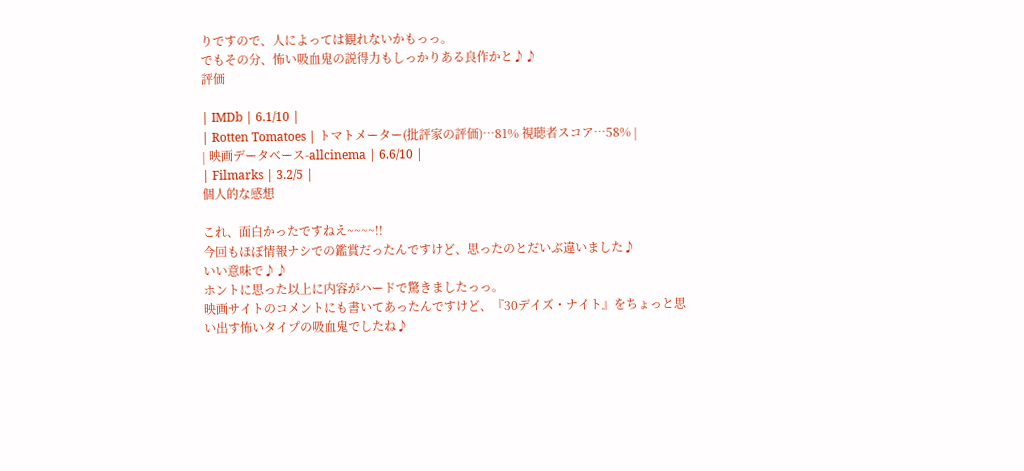りですので、人によっては観れないかもっっ。
でもその分、怖い吸血鬼の説得力もしっかりある良作かと♪♪
評価

| IMDb | 6.1/10 |
| Rotten Tomatoes | トマトメーター(批評家の評価)…81% 視聴者スコア…58% |
| 映画データベース-allcinema | 6.6/10 |
| Filmarks | 3.2/5 |
個人的な感想

これ、面白かったですねえ~~~~!!
今回もほぼ情報ナシでの鑑賞だったんですけど、思ったのとだいぶ違いました♪
いい意味で♪♪
ホントに思った以上に内容がハードで驚きましたっっ。
映画サイトのコメントにも書いてあったんですけど、『30デイズ・ナイト』をちょっと思い出す怖いタイプの吸血鬼でしたね♪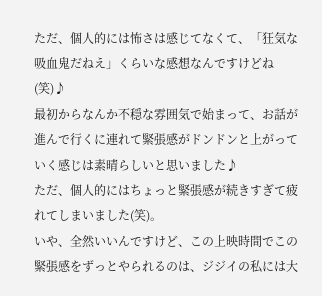ただ、個人的には怖さは感じてなくて、「狂気な吸血鬼だねえ」くらいな感想なんですけどね(笑)♪
最初からなんか不穏な雰囲気で始まって、お話が進んで行くに連れて緊張感がドンドンと上がっていく感じは素晴らしいと思いました♪
ただ、個人的にはちょっと緊張感が続きすぎて疲れてしまいました(笑)。
いや、全然いいんですけど、この上映時間でこの緊張感をずっとやられるのは、ジジイの私には大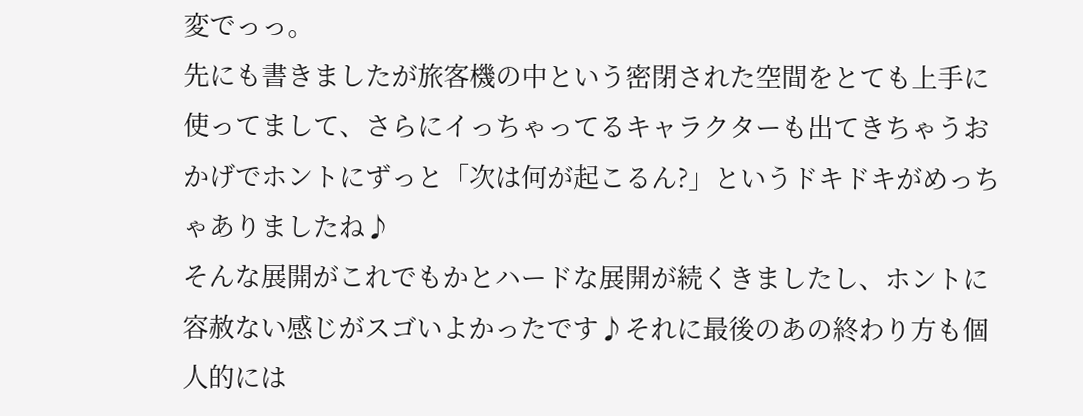変でっっ。
先にも書きましたが旅客機の中という密閉された空間をとても上手に使ってまして、さらにイっちゃってるキャラクターも出てきちゃうおかげでホントにずっと「次は何が起こるん?」というドキドキがめっちゃありましたね♪
そんな展開がこれでもかとハードな展開が続くきましたし、ホントに容赦ない感じがスゴいよかったです♪それに最後のあの終わり方も個人的には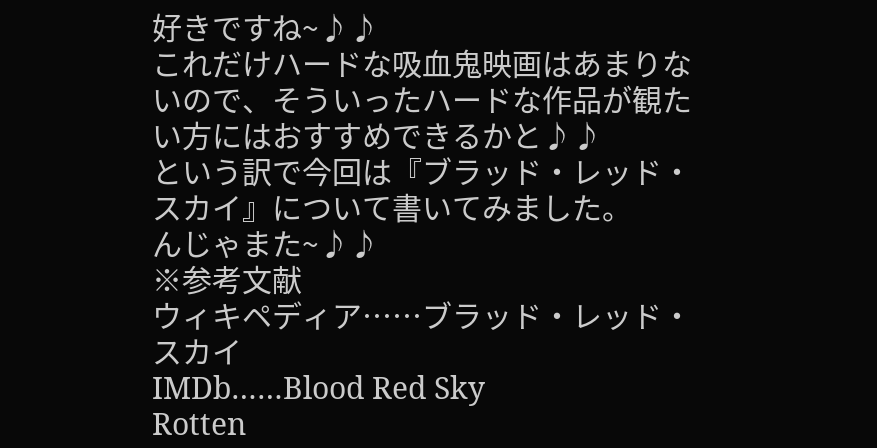好きですね~♪♪
これだけハードな吸血鬼映画はあまりないので、そういったハードな作品が観たい方にはおすすめできるかと♪♪
という訳で今回は『ブラッド・レッド・スカイ』について書いてみました。
んじゃまた~♪♪
※参考文献
ウィキペディア……ブラッド・レッド・スカイ
IMDb……Blood Red Sky
Rotten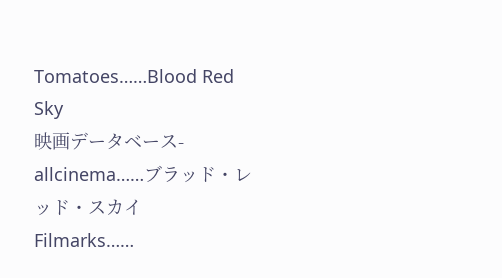Tomatoes……Blood Red Sky
映画データベース-allcinema……ブラッド・レッド・スカイ
Filmarks……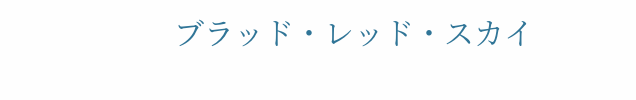ブラッド・レッド・スカイ